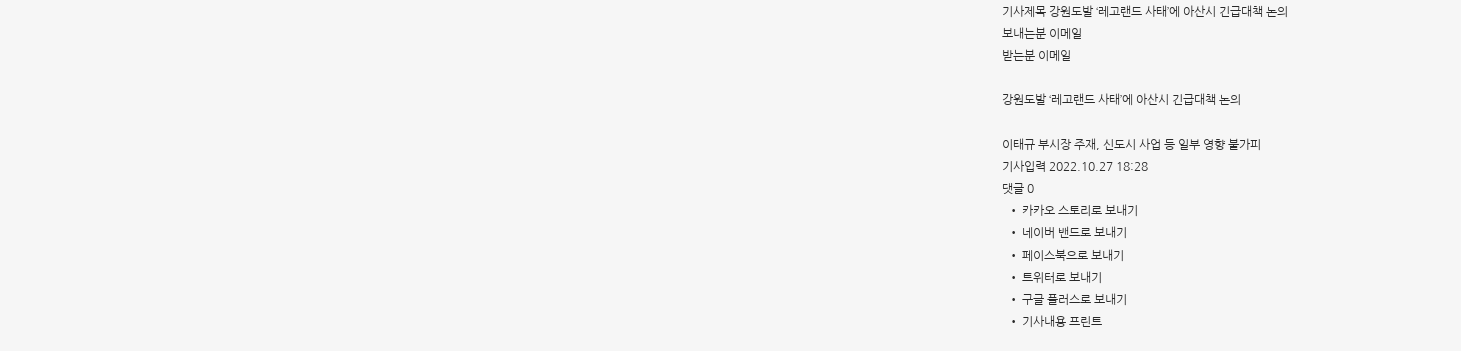기사제목 강원도발 ‘레고랜드 사태’에 아산시 긴급대책 논의
보내는분 이메일
받는분 이메일

강원도발 ‘레고랜드 사태’에 아산시 긴급대책 논의

이태규 부시장 주재, 신도시 사업 등 일부 영향 불가피
기사입력 2022.10.27 18:28
댓글 0
  • 카카오 스토리로 보내기
  • 네이버 밴드로 보내기
  • 페이스북으로 보내기
  • 트위터로 보내기
  • 구글 플러스로 보내기
  • 기사내용 프린트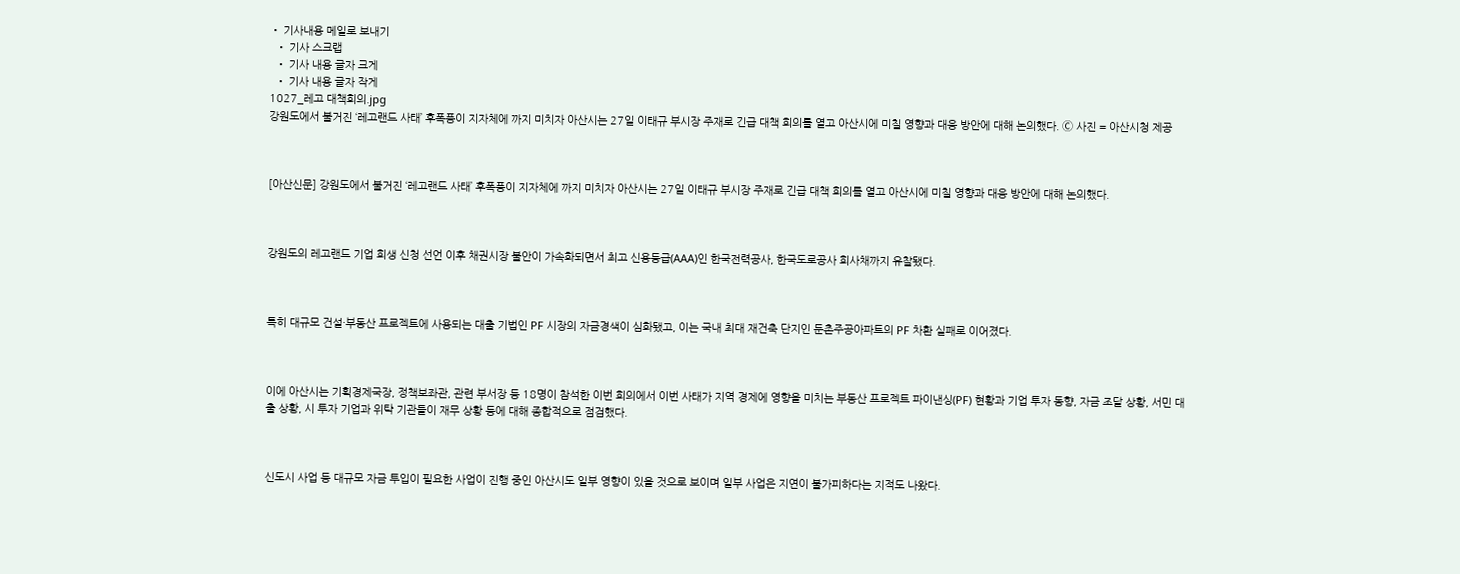• 기사내용 메일로 보내기
  • 기사 스크랩
  • 기사 내용 글자 크게
  • 기사 내용 글자 작게
1027_레고 대책회의.jpg
강원도에서 불거진 ‘레고랜드 사태’ 후폭풍이 지자체에 까지 미치자 아산시는 27일 이태규 부시장 주재로 긴급 대책 회의를 열고 아산시에 미칠 영향과 대응 방안에 대해 논의했다. Ⓒ 사진 = 아산시청 제공



[아산신문] 강원도에서 불거진 ‘레고랜드 사태’ 후폭풍이 지자체에 까지 미치자 아산시는 27일 이태규 부시장 주재로 긴급 대책 회의를 열고 아산시에 미칠 영향과 대응 방안에 대해 논의했다.



강원도의 레고랜드 기업 회생 신청 선언 이후 채권시장 불안이 가속화되면서 최고 신용등급(AAA)인 한국전력공사, 한국도로공사 회사채까지 유찰됐다.



특히 대규모 건설·부동산 프로젝트에 사용되는 대출 기법인 PF 시장의 자금경색이 심화됐고, 이는 국내 최대 재건축 단지인 둔촌주공아파트의 PF 차환 실패로 이어졌다.



이에 아산시는 기획경제국장, 정책보좌관, 관련 부서장 등 18명이 참석한 이번 회의에서 이번 사태가 지역 경제에 영향을 미치는 부동산 프로젝트 파이낸싱(PF) 현황과 기업 투자 동향, 자금 조달 상황, 서민 대출 상황, 시 투자 기업과 위탁 기관들이 재무 상황 등에 대해 종합적으로 점검했다.



신도시 사업 등 대규모 자금 투입이 필요한 사업이 진행 중인 아산시도 일부 영향이 있을 것으로 보이며 일부 사업은 지연이 불가피하다는 지적도 나왔다.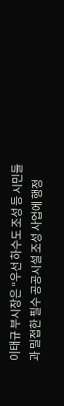이태규 부시장은 “우선 하수도 조성 등 시민들과 밀접한 필수 공공시설 조성 사업에 행정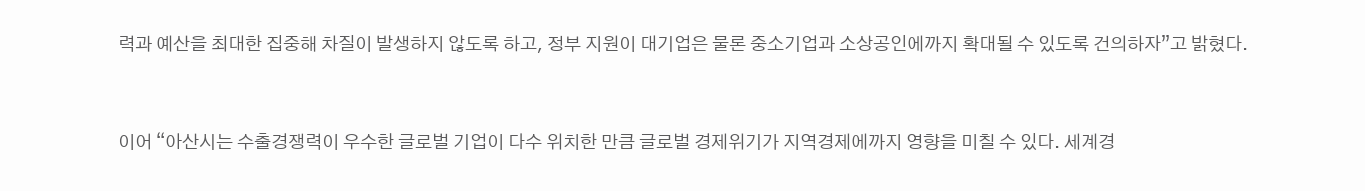력과 예산을 최대한 집중해 차질이 발생하지 않도록 하고, 정부 지원이 대기업은 물론 중소기업과 소상공인에까지 확대될 수 있도록 건의하자”고 밝혔다.



이어 “아산시는 수출경쟁력이 우수한 글로벌 기업이 다수 위치한 만큼 글로벌 경제위기가 지역경제에까지 영향을 미칠 수 있다. 세계경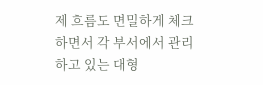제 흐름도 면밀하게 체크하면서 각 부서에서 관리하고 있는 대형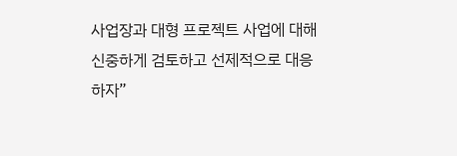사업장과 대형 프로젝트 사업에 대해 신중하게 검토하고 선제적으로 대응하자”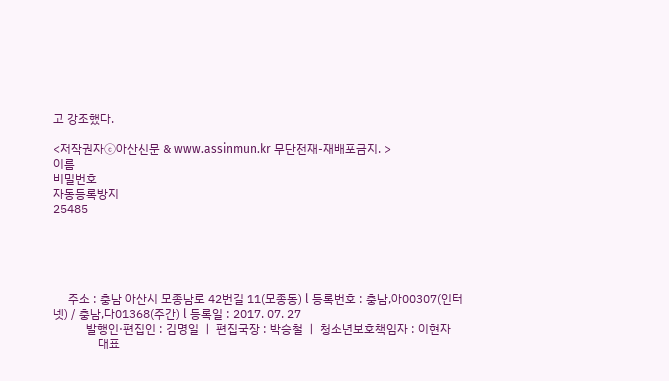고 강조했다.

<저작권자ⓒ아산신문 & www.assinmun.kr 무단전재-재배포금지. >
이름
비밀번호
자동등록방지
25485





     주소 : 충남 아산시 모종남로 42번길 11(모종동) l 등록번호 : 충남,아00307(인터넷) / 충남,다01368(주간) l 등록일 : 2017. 07. 27
           발행인·편집인 : 김명일 ㅣ 편집국장 : 박승철 ㅣ 청소년보호책임자 : 이현자
               대표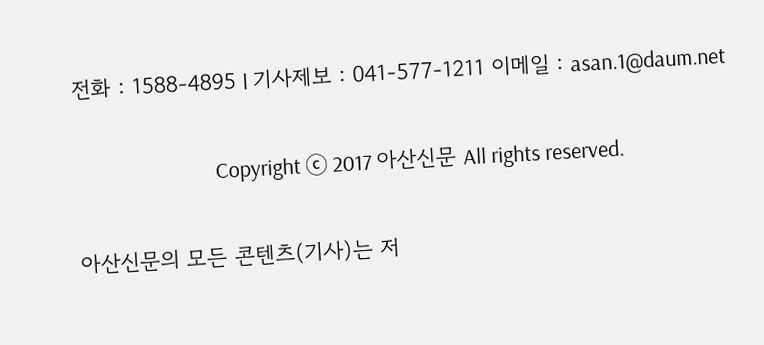전화 : 1588-4895 l 기사제보 : 041-577-1211 이메일 : asan.1@daum.net

                            Copyright ⓒ 2017 아산신문 All rights reserved.

아산신문의 모든 콘텐츠(기사)는 저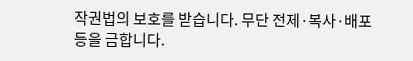작권법의 보호를 받습니다. 무단 전제·복사·배포 등을 금합니다.